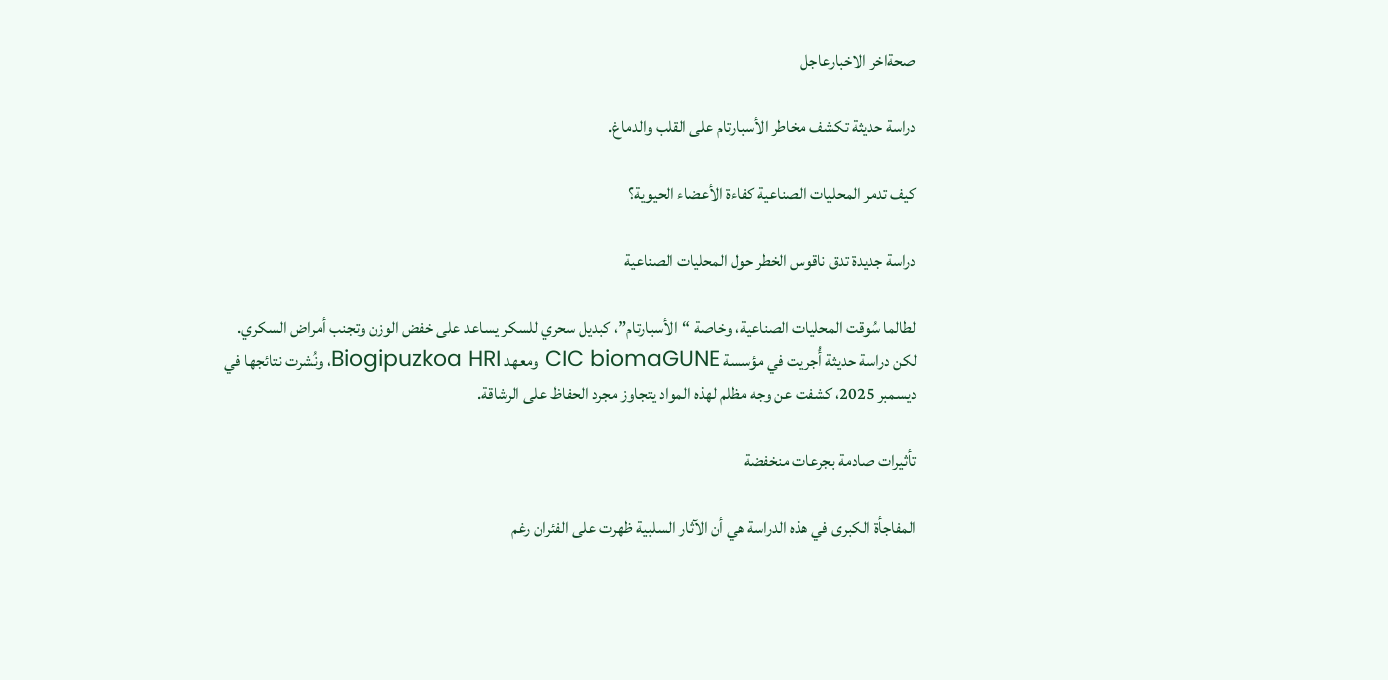صحةاخر الاخبارعاجل

دراسة حديثة تكشف مخاطر الأسبارتام على القلب والدماغ.

كيف تدمر المحليات الصناعية كفاءة الأعضاء الحيوية؟

دراسة جديدة تدق ناقوس الخطر حول المحليات الصناعية

لطالما سُوقت المحليات الصناعية، وخاصة “الأسبارتام”، كبديل سحري للسكر يساعد على خفض الوزن وتجنب أمراض السكري. لكن دراسة حديثة أُجريت في مؤسسة CIC biomaGUNE ومعهد Biogipuzkoa HRI، ونُشرت نتائجها في ديسمبر 2025، كشفت عن وجه مظلم لهذه المواد يتجاوز مجرد الحفاظ على الرشاقة.

تأثيرات صادمة بجرعات منخفضة

المفاجأة الكبرى في هذه الدراسة هي أن الآثار السلبية ظهرت على الفئران رغم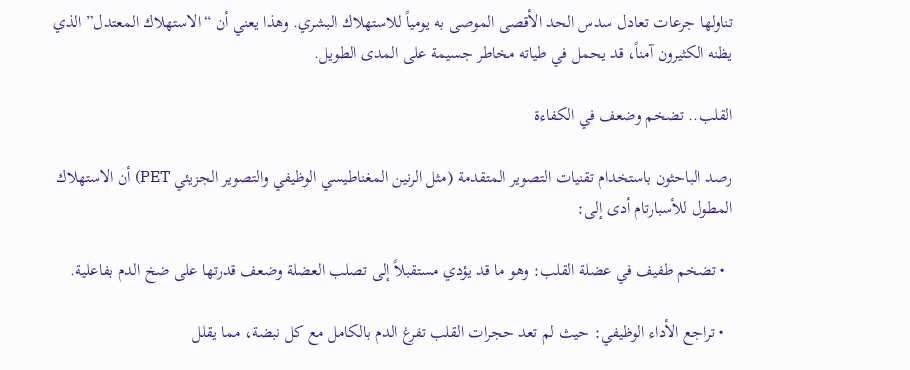تناولها جرعات تعادل سدس الحد الأقصى الموصى به يومياً للاستهلاك البشري. وهذا يعني أن “الاستهلاك المعتدل” الذي يظنه الكثيرون آمناً، قد يحمل في طياته مخاطر جسيمة على المدى الطويل.

القلب.. تضخم وضعف في الكفاءة

رصد الباحثون باستخدام تقنيات التصوير المتقدمة (مثل الرنين المغناطيسي الوظيفي والتصوير الجزيئي PET) أن الاستهلاك المطول للأسبارتام أدى إلى:

  • تضخم طفيف في عضلة القلب: وهو ما قد يؤدي مستقبلاً إلى تصلب العضلة وضعف قدرتها على ضخ الدم بفاعلية.

  • تراجع الأداء الوظيفي: حيث لم تعد حجرات القلب تفرغ الدم بالكامل مع كل نبضة، مما يقلل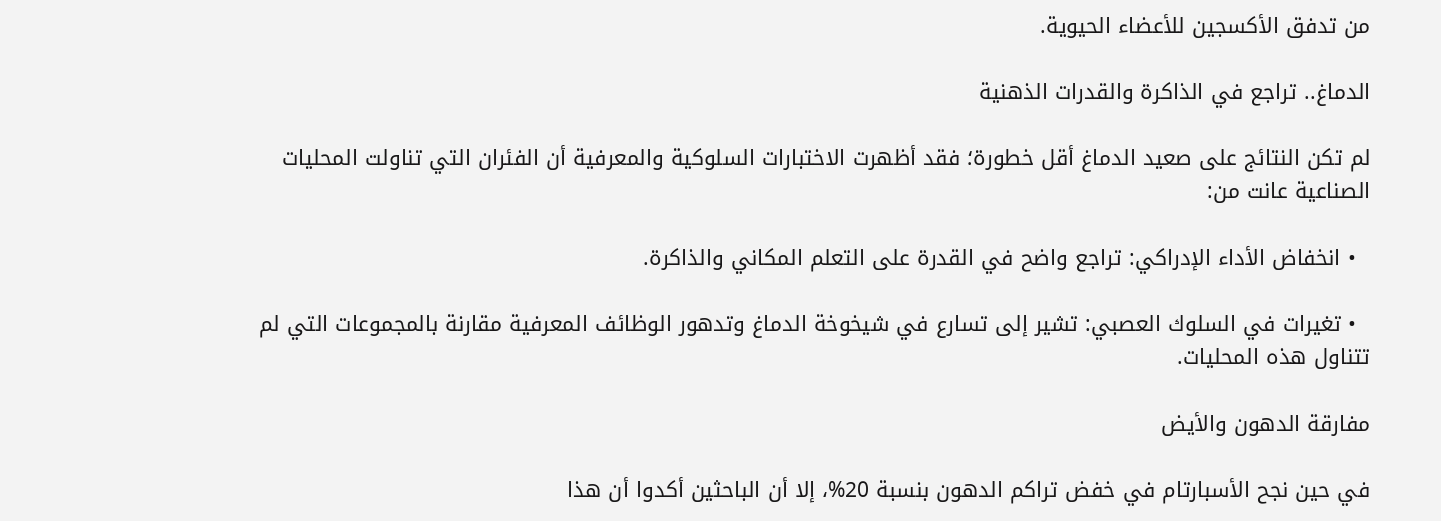من تدفق الأكسجين للأعضاء الحيوية.

الدماغ.. تراجع في الذاكرة والقدرات الذهنية

لم تكن النتائج على صعيد الدماغ أقل خطورة؛ فقد أظهرت الاختبارات السلوكية والمعرفية أن الفئران التي تناولت المحليات الصناعية عانت من:

  • انخفاض الأداء الإدراكي: تراجع واضح في القدرة على التعلم المكاني والذاكرة.

  • تغيرات في السلوك العصبي: تشير إلى تسارع في شيخوخة الدماغ وتدهور الوظائف المعرفية مقارنة بالمجموعات التي لم تتناول هذه المحليات.

مفارقة الدهون والأيض

في حين نجح الأسبارتام في خفض تراكم الدهون بنسبة 20%، إلا أن الباحثين أكدوا أن هذا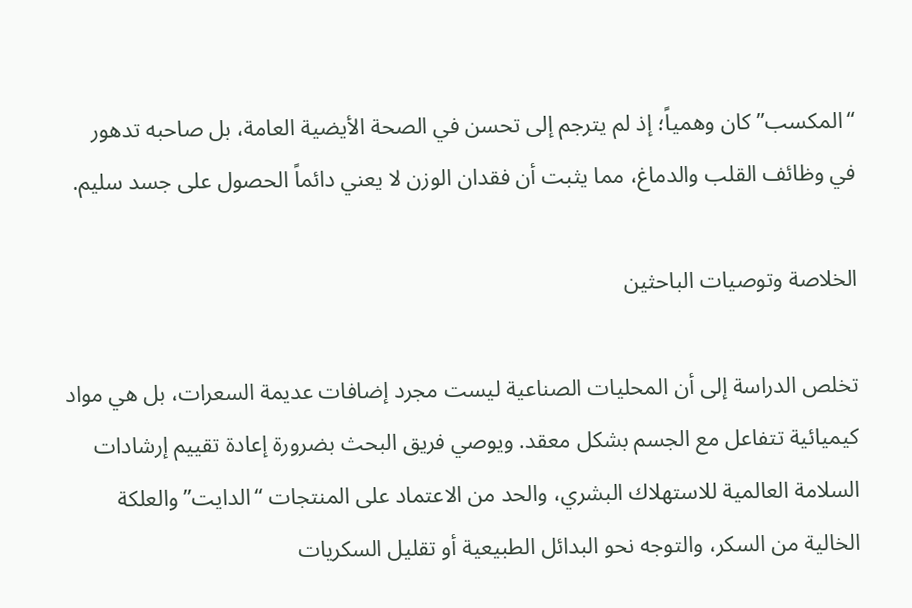“المكسب” كان وهمياً؛ إذ لم يترجم إلى تحسن في الصحة الأيضية العامة، بل صاحبه تدهور في وظائف القلب والدماغ، مما يثبت أن فقدان الوزن لا يعني دائماً الحصول على جسد سليم.

الخلاصة وتوصيات الباحثين

تخلص الدراسة إلى أن المحليات الصناعية ليست مجرد إضافات عديمة السعرات، بل هي مواد كيميائية تتفاعل مع الجسم بشكل معقد. ويوصي فريق البحث بضرورة إعادة تقييم إرشادات السلامة العالمية للاستهلاك البشري، والحد من الاعتماد على المنتجات “الدايت” والعلكة الخالية من السكر، والتوجه نحو البدائل الطبيعية أو تقليل السكريات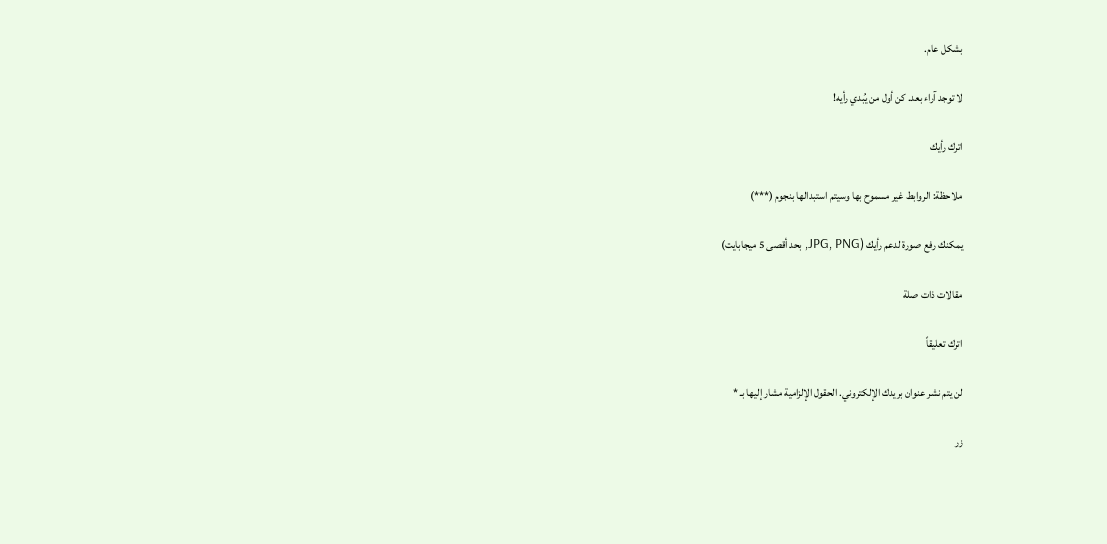بشكل عام.

لا توجد آراء بعد. كن أول من يُبدي رأيه!

اترك رأيك

ملاحظة: الروابط غير مسموح بها وسيتم استبدالها بنجوم (***)

يمكنك رفع صورة لدعم رأيك (JPG, PNG, بحد أقصى 5 ميجابايت)

مقالات ذات صلة

اترك تعليقاً

لن يتم نشر عنوان بريدك الإلكتروني. الحقول الإلزامية مشار إليها بـ *

زر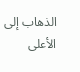الذهاب إلى الأعلى